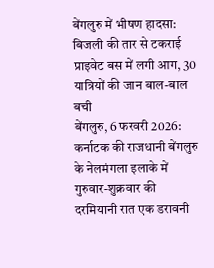बेंगलुरु में भीषण हादसा: बिजली की तार से टकराई प्राइवेट बस में लगी आग, 30 यात्रियों की जान बाल-बाल बची
बेंगलुरु, 6 फरवरी 2026: कर्नाटक की राजधानी बेंगलुरु के नेलमंगला इलाके में गुरुवार-शुक्रवार की दरमियानी रात एक डरावनी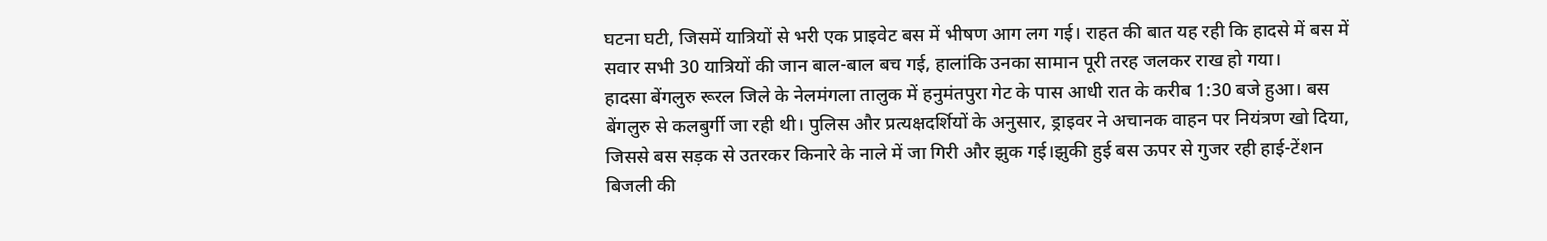घटना घटी, जिसमें यात्रियों से भरी एक प्राइवेट बस में भीषण आग लग गई। राहत की बात यह रही कि हादसे में बस में सवार सभी 30 यात्रियों की जान बाल-बाल बच गई, हालांकि उनका सामान पूरी तरह जलकर राख हो गया।
हादसा बेंगलुरु रूरल जिले के नेलमंगला तालुक में हनुमंतपुरा गेट के पास आधी रात के करीब 1:30 बजे हुआ। बस बेंगलुरु से कलबुर्गी जा रही थी। पुलिस और प्रत्यक्षदर्शियों के अनुसार, ड्राइवर ने अचानक वाहन पर नियंत्रण खो दिया, जिससे बस सड़क से उतरकर किनारे के नाले में जा गिरी और झुक गई।झुकी हुई बस ऊपर से गुजर रही हाई-टेंशन बिजली की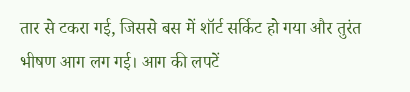तार से टकरा गई, जिससे बस में शॉर्ट सर्किट हो गया और तुरंत भीषण आग लग गई। आग की लपटें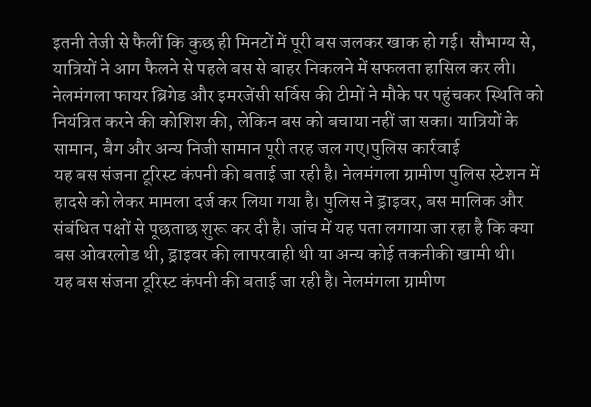इतनी तेजी से फैलीं कि कुछ ही मिनटों में पूरी बस जलकर खाक हो गई। सौभाग्य से, यात्रियों ने आग फैलने से पहले बस से बाहर निकलने में सफलता हासिल कर ली।
नेलमंगला फायर ब्रिगेड और इमरजेंसी सर्विस की टीमों ने मौके पर पहुंचकर स्थिति को नियंत्रित करने की कोशिश की, लेकिन बस को बचाया नहीं जा सका। यात्रियों के सामान, बैग और अन्य निजी सामान पूरी तरह जल गए।पुलिस कार्रवाई
यह बस संजना टूरिस्ट कंपनी की बताई जा रही है। नेलमंगला ग्रामीण पुलिस स्टेशन में हादसे को लेकर मामला दर्ज कर लिया गया है। पुलिस ने ड्राइवर, बस मालिक और संबंधित पक्षों से पूछताछ शुरू कर दी है। जांच में यह पता लगाया जा रहा है कि क्या बस ओवरलोड थी, ड्राइवर की लापरवाही थी या अन्य कोई तकनीकी खामी थी।
यह बस संजना टूरिस्ट कंपनी की बताई जा रही है। नेलमंगला ग्रामीण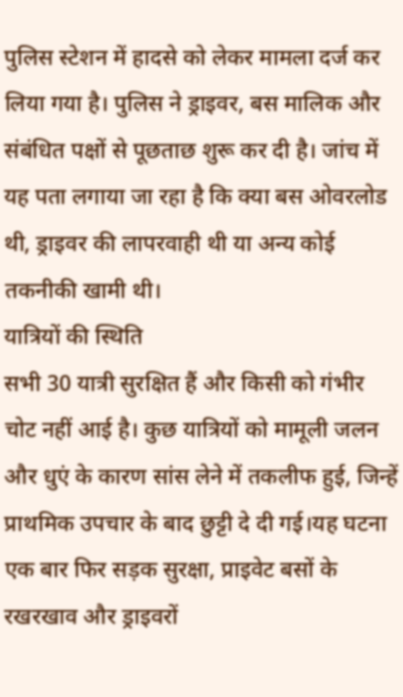पुलिस स्टेशन में हादसे को लेकर मामला दर्ज कर लिया गया है। पुलिस ने ड्राइवर, बस मालिक और संबंधित पक्षों से पूछताछ शुरू कर दी है। जांच में यह पता लगाया जा रहा है कि क्या बस ओवरलोड थी, ड्राइवर की लापरवाही थी या अन्य कोई तकनीकी खामी थी।
यात्रियों की स्थिति
सभी 30 यात्री सुरक्षित हैं और किसी को गंभीर चोट नहीं आई है। कुछ यात्रियों को मामूली जलन और धुएं के कारण सांस लेने में तकलीफ हुई, जिन्हें प्राथमिक उपचार के बाद छुट्टी दे दी गई।यह घटना एक बार फिर सड़क सुरक्षा, प्राइवेट बसों के रखरखाव और ड्राइवरों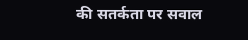की सतर्कता पर सवाल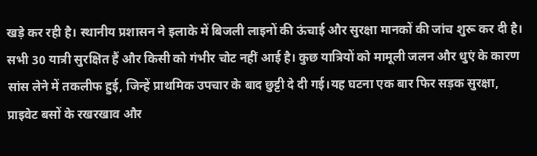खड़े कर रही है। स्थानीय प्रशासन ने इलाके में बिजली लाइनों की ऊंचाई और सुरक्षा मानकों की जांच शुरू कर दी है।
सभी 30 यात्री सुरक्षित हैं और किसी को गंभीर चोट नहीं आई है। कुछ यात्रियों को मामूली जलन और धुएं के कारण सांस लेने में तकलीफ हुई, जिन्हें प्राथमिक उपचार के बाद छुट्टी दे दी गई।यह घटना एक बार फिर सड़क सुरक्षा, प्राइवेट बसों के रखरखाव और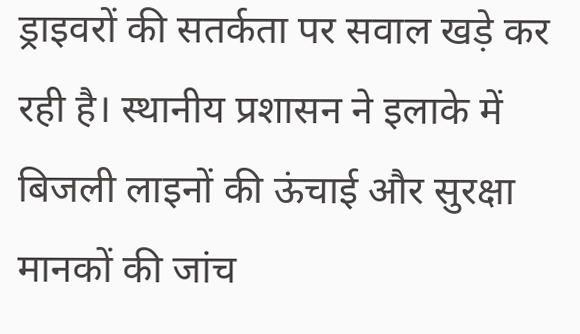ड्राइवरों की सतर्कता पर सवाल खड़े कर रही है। स्थानीय प्रशासन ने इलाके में बिजली लाइनों की ऊंचाई और सुरक्षा मानकों की जांच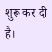शुरू कर दी है।